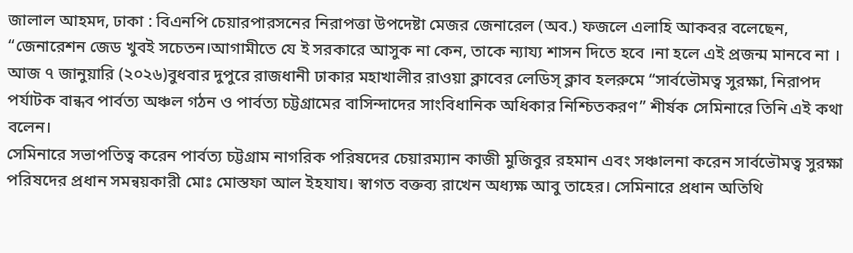জালাল আহমদ, ঢাকা : বিএনপি চেয়ারপারসনের নিরাপত্তা উপদেষ্টা মেজর জেনারেল (অব.) ফজলে এলাহি আকবর বলেছেন, “জেনারেশন জেড খুবই সচেতন।আগামীতে যে ই সরকারে আসুক না কেন, তাকে ন্যায্য শাসন দিতে হবে ।না হলে এই প্রজন্ম মানবে না । আজ ৭ জানুয়ারি (২০২৬)বুধবার দুপুরে রাজধানী ঢাকার মহাখালীর রাওয়া ক্লাবের লেডিস্ ক্লাব হলরুমে “সার্বভৌমত্ব সুরক্ষা, নিরাপদ পর্যাটক বান্ধব পার্বত্য অঞ্চল গঠন ও পার্বত্য চট্টগ্রামের বাসিন্দাদের সাংবিধানিক অধিকার নিশ্চিতকরণ” শীর্ষক সেমিনারে তিনি এই কথা বলেন।
সেমিনারে সভাপতিত্ব করেন পার্বত্য চট্টগ্রাম নাগরিক পরিষদের চেয়ারম্যান কাজী মুজিবুর রহমান এবং সঞ্চালনা করেন সার্বভৌমত্ব সুরক্ষা পরিষদের প্রধান সমন্বয়কারী মোঃ মোস্তফা আল ইহযায। স্বাগত বক্তব্য রাখেন অধ্যক্ষ আবু তাহের। সেমিনারে প্রধান অতিথি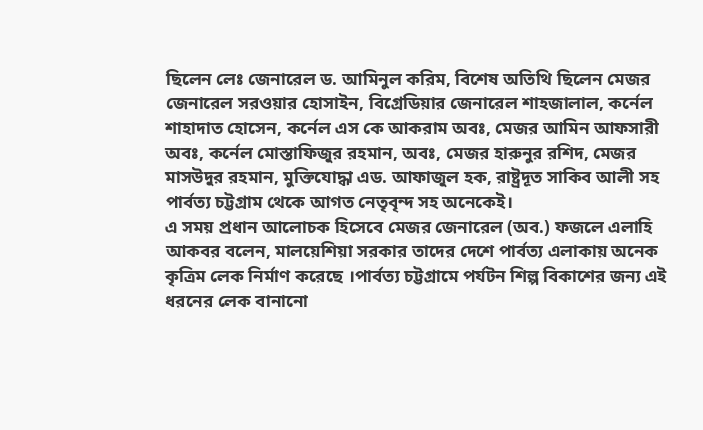ছিলেন লেঃ জেনারেল ড. আমিনুল করিম, বিশেষ অতিথি ছিলেন মেজর জেনারেল সরওয়ার হোসাইন, বিগ্রেডিয়ার জেনারেল শাহজালাল, কর্নেল শাহাদাত হোসেন, কর্নেল এস কে আকরাম অবঃ, মেজর আমিন আফসারী অবঃ, কর্নেল মোস্তাফিজুর রহমান, অবঃ, মেজর হারুনুর রশিদ, মেজর মাসউদুর রহমান, মুক্তিযোদ্ধা এড. আফাজুল হক, রাষ্ট্রদূত সাকিব আলী সহ পার্বত্য চট্টগ্রাম থেকে আগত নেতৃবৃন্দ সহ অনেকেই।
এ সময় প্রধান আলোচক হিসেবে মেজর জেনারেল (অব.) ফজলে এলাহি আকবর বলেন, মালয়েশিয়া সরকার তাদের দেশে পার্বত্য এলাকায় অনেক কৃত্রিম লেক নির্মাণ করেছে ।পার্বত্য চট্টগ্রামে পর্যটন শিল্প বিকাশের জন্য এই ধরনের লেক বানানো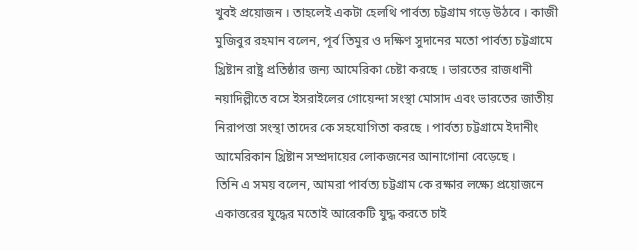খুবই প্রয়োজন । তাহলেই একটা হেলথি পার্বত্য চট্টগ্রাম গড়ে উঠবে । কাজী মুজিবুর রহমান বলেন, পূর্ব তিমুর ও দক্ষিণ সুদানের মতো পার্বত্য চট্টগ্রামে খ্রিষ্টান রাষ্ট্র প্রতিষ্ঠার জন্য আমেরিকা চেষ্টা করছে । ভারতের রাজধানী নয়াদিল্লীতে বসে ইসরাইলের গোয়েন্দা সংস্থা মোসাদ এবং ভারতের জাতীয় নিরাপত্তা সংস্থা তাদের কে সহযোগিতা করছে । পার্বত্য চট্টগ্রামে ইদানীং আমেরিকান খ্রিষ্টান সম্প্রদায়ের লোকজনের আনাগোনা বেড়েছে ।
তিনি এ সময় বলেন, আমরা পার্বত্য চট্টগ্রাম কে রক্ষার লক্ষ্যে প্রয়োজনে একাত্তরের যুদ্ধের মতোই আরেকটি যুদ্ধ করতে চাই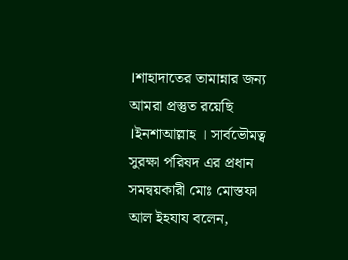।শাহাদাতের তামান্নার জন্য আমরা প্রস্তুত রয়েছি ।ইনশাআল্লাহ । সার্বভৌমত্ব সুরক্ষা পরিষদ এর প্রধান সমন্বয়কারী মোঃ মোস্তফা আল ইহযায বলেন,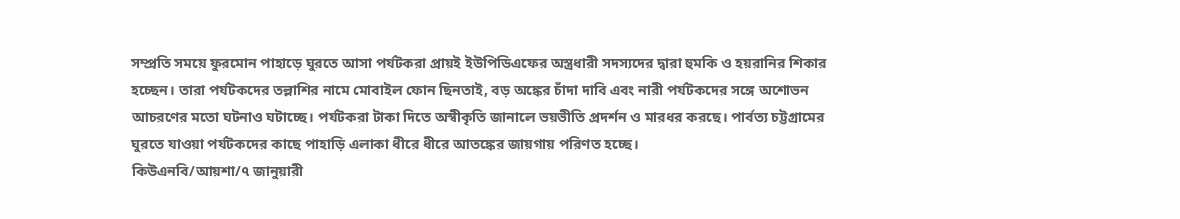সম্প্রতি সময়ে ফুরমোন পাহাড়ে ঘুরতে আসা পর্যটকরা প্রায়ই ইউপিডিএফের অস্ত্রধারী সদস্যদের দ্বারা হুমকি ও হয়রানির শিকার হচ্ছেন। তারা পর্যটকদের তল্লাশির নামে মোবাইল ফোন ছিনতাই, বড় অঙ্কের চাঁদা দাবি এবং নারী পর্যটকদের সঙ্গে অশোভন আচরণের মতো ঘটনাও ঘটাচ্ছে। পর্যটকরা টাকা দিতে অস্বীকৃতি জানালে ভয়ভীতি প্রদর্শন ও মারধর করছে। পার্বত্য চট্টগ্রামের ঘুরতে যাওয়া পর্যটকদের কাছে পাহাড়ি এলাকা ধীরে ধীরে আতঙ্কের জায়গায় পরিণত হচ্ছে।
কিউএনবি/আয়শা/৭ জানুয়ারী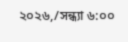২০২৬,/সন্ধ্যা ৬:০০